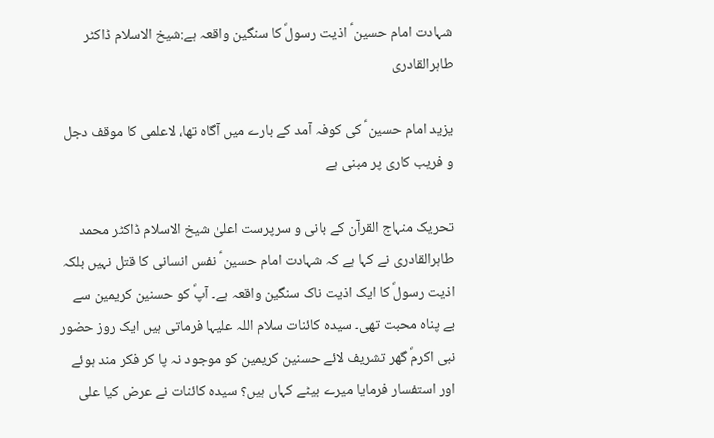شہادت امام حسین ؑ اذیت رسولؐ کا سنگین واقعہ ہے:شیخ الاسلام ڈاکٹر طاہرالقادری

یزید امام حسین ؑ کی کوفہ آمد کے بارے میں آگاہ تھا، لاعلمی کا موقف دجل و فریب کاری پر مبنی ہے

تحریک منہاج القرآن کے بانی و سرپرست اعلیٰ شیخ الاسلام ڈاکٹر محمد طاہرالقادری نے کہا ہے کہ شہادت امام حسین ؑ نفس انسانی کا قتل نہیں بلکہ اذیت رسولؐ کا ایک اذیت ناک سنگین واقعہ ہے۔ آپؐ کو حسنین کریمین سے بے پناہ محبت تھی۔ سیدہ کائنات سلام اللہ علیہا فرماتی ہیں ایک روز حضور نبی اکرمؐ گھر تشریف لائے حسنین کریمین کو موجود نہ پا کر فکر مند ہوئے اور استفسار فرمایا میرے بیٹے کہاں ہیں؟ سیدہ کائنات نے عرض کیا علی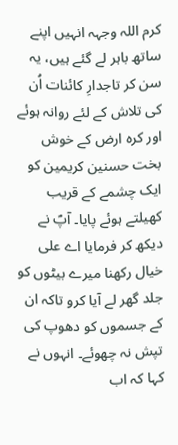کرم اللہ وجہہ انہیں اپنے ساتھ باہر لے گئے ہیں، یہ سن کر تاجدارِ کائنات اُن کی تلاش کے لئے روانہ ہوئے اور کرہ ارض کے خوش بخت حسنین کریمین کو ایک چشمے کے قریب کھیلتے ہوئے پایا۔ آپؐ نے دیکھ کر فرمایا اے علی خیال رکھنا میرے بیٹوں کو جلد گھر لے آیا کرو تاکہ ان کے جسموں کو دھوپ کی تپش نہ چھوئے۔ انہوں نے کہا کہ اب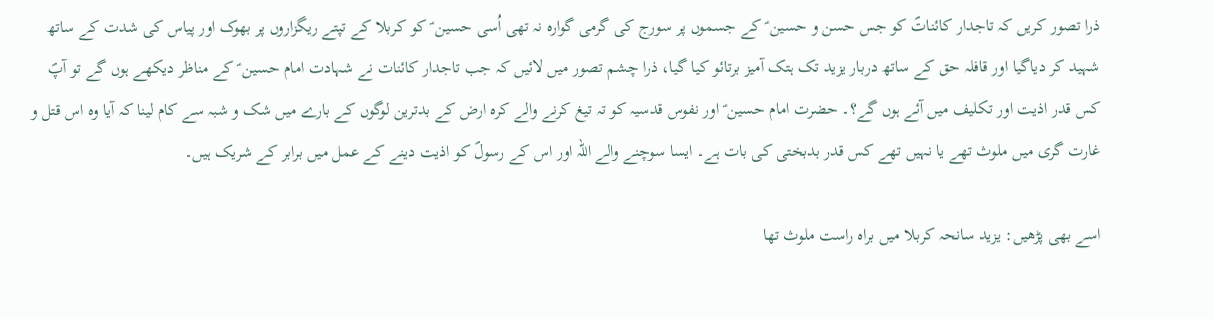ذرا تصور کریں کہ تاجدار کائناتؐ کو جس حسن و حسین ؑ کے جسموں پر سورج کی گرمی گوارہ نہ تھی اُسی حسین ؑ کو کربلا کے تپتے ریگزاروں پر بھوک اور پیاس کی شدت کے ساتھ شہید کر دیاگیا اور قافلہ حق کے ساتھ دربار یزید تک ہتک آمیز برتائو کیا گیا، ذرا چشم تصور میں لائیں کہ جب تاجدار کائنات نے شہادت امام حسین ؑ کے مناظر دیکھے ہوں گے تو آپؐ کس قدر اذیت اور تکلیف میں آئے ہوں گے؟۔ حضرت امام حسین ؑ اور نفوس قدسیہ کو تہ تیغ کرنے والے کرہ ارض کے بدترین لوگوں کے بارے میں شک و شبہ سے کام لینا کہ آیا وہ اس قتل و غارت گری میں ملوث تھے یا نہیں تھے کس قدر بدبختی کی بات ہے۔ ایسا سوچنے والے اللہ اور اس کے رسولؐ کو اذیت دینے کے عمل میں برابر کے شریک ہیں۔

اسے بھی پڑھیں: یزید سانحہ کربلا میں براہ راست ملوث تھا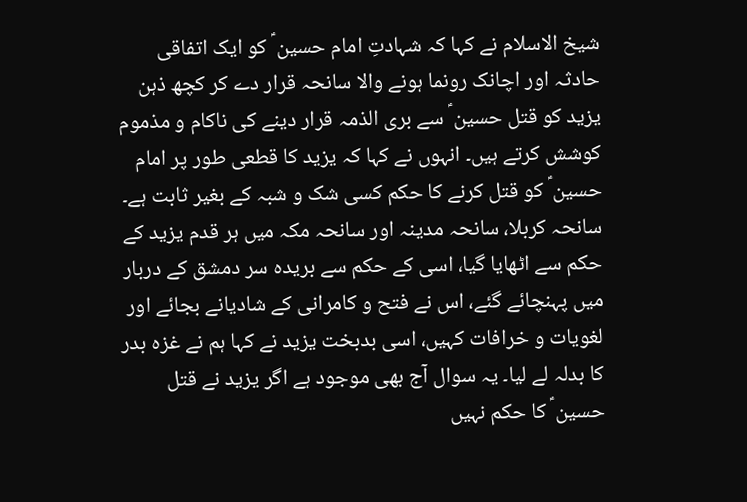شیخ الاسلام نے کہا کہ شہادتِ امام حسین ؑ کو ایک اتفاقی حادثہ اور اچانک رونما ہونے والا سانحہ قرار دے کر کچھ ذہن یزید کو قتل حسین ؑ سے بری الذمہ قرار دینے کی ناکام و مذموم کوشش کرتے ہیں۔ انہوں نے کہا کہ یزید کا قطعی طور پر امام حسین ؑ کو قتل کرنے کا حکم کسی شک و شبہ کے بغیر ثابت ہے۔ سانحہ کربلا، سانحہ مدینہ اور سانحہ مکہ میں ہر قدم یزید کے حکم سے اٹھایا گیا، اسی کے حکم سے بریدہ سر دمشق کے دربار میں پہنچائے گئے، اس نے فتح و کامرانی کے شادیانے بجائے اور لغویات و خرافات کہیں، اسی بدبخت یزید نے کہا ہم نے غزہ بدر کا بدلہ لے لیا۔ یہ سوال آج بھی موجود ہے اگر یزید نے قتل حسین ؑ کا حکم نہیں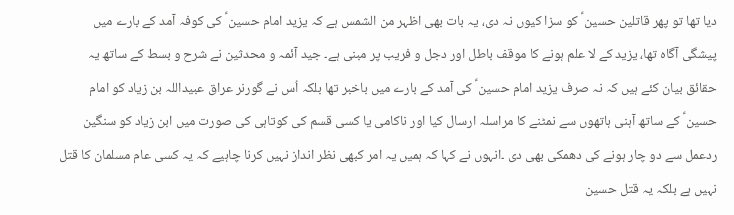دیا تھا تو پھر قاتلین حسین ؑ کو سزا کیوں نہ دی، یہ بات بھی اظہر من الشمس ہے کہ یزید امام حسین ؑ کی کوفہ آمد کے بارے میں پیشگی آگاہ تھا، یزید کے لا علم ہونے کا موقف باطل اور دجل و فریب پر مبنی ہے۔ جید آئمہ و محدثین نے شرح و بسط کے ساتھ یہ حقائق بیان کئے ہیں کہ نہ صرف یزید امام حسین ؑ کی آمد کے بارے میں باخبر تھا بلکہ اُس نے گورنر عراق عبیداللہ بن زیاد کو امام حسین ؑ کے ساتھ آہنی ہاتھوں سے نمٹنے کا مراسلہ ارسال کیا اور ناکامی یا کسی قسم کی کوتاہی کی صورت میں ابن زیاد کو سنگین ردعمل سے دو چار ہونے کی دھمکی بھی دی ۔انہوں نے کہا کہ ہمیں یہ امر کبھی نظر انداز نہیں کرنا چاہیے کہ یہ کسی عام مسلمان کا قتل نہیں ہے بلکہ یہ قتل حسین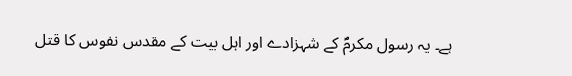ہے۔ یہ رسول مکرمؐ کے شہزادے اور اہل بیت کے مقدس نفوس کا قتل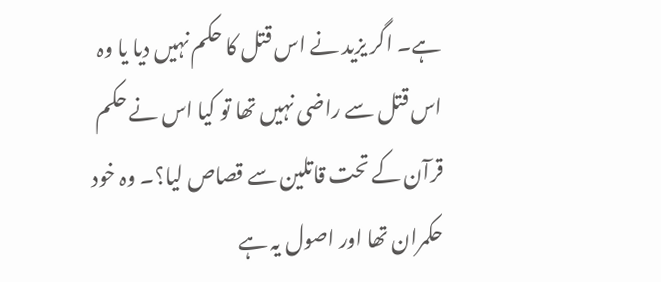ہے۔ اگر یزید نے اس قتل کا حکم نہیں دیا یا وہ اس قتل سے راضی نہیں تھا تو کیا اس نے حکم قرآن کے تحت قاتلین سے قصاص لیا؟۔ وہ خود حکمران تھا اور اصول یہ ہے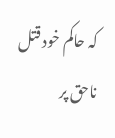کہ حاکم خود قتل ناحق پر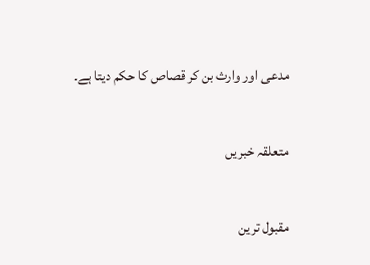مدعی اور وارث بن کر قصاص کا حکم دیتا ہے۔

متعلقہ خبریں

مقبول ترین